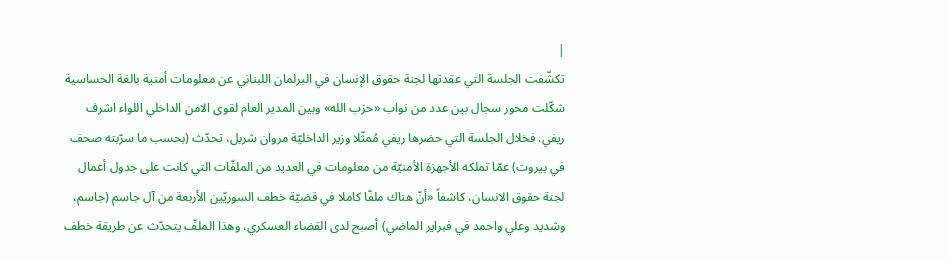|
تكشّفت الجلسة التي عقدتها لجنة حقوق الإنسان في البرلمان اللبناني عن معلومات أمنية بالغة الحساسية شكّلت محور سجال بين عدد من نواب «حزب الله» وبين المدير العام لقوى الامن الداخلي اللواء اشرف ريفي. فخلال الجلسة التي حضرها ريفي مُمثّلا وزير الداخليّة مروان شربل، تحدّث (بحسب ما سرّبته صحف في بيروت) عمّا تملكه الأجهزة الأمنيّة من معلومات في العديد من الملفّات التي كانت على جدول أعمال لجنة حقوق الانسان، كاشفاً «أنّ هناك ملفّا كاملا في قضيّة خطف السوريّين الأربعة من آل جاسم (جاسم، وشديد وعلي واحمد في فبراير الماضي) أصبح لدى القضاء العسكري، وهذا الملفّ يتحدّث عن طريقة خطف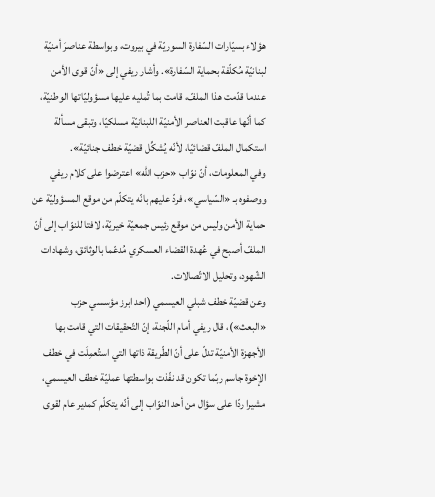هؤلاء بسيّارات السّفارة السوريّة في بيروت، وبواسطة عناصرَ أمنيّة لبنانيّة مُكلّفة بحماية السّفارة». وأشار ريفي إلى «أنّ قوى الأمن عندما قدّمت هذا الملفّ، قامت بما تُمليه عليها مسؤوليّاتها الوطنيّة، كما أنّها عاقبت العناصر الأمنيّة اللبنانيّة مسلكيّا، وتبقى مسألة استكمال الملفّ قضائيّا، لأنّه يُشكِّل قضيّة خطف جنائيّة».
وفي المعلومات، أنّ نوّاب «حزب الله» اعترضوا على كلام ريفي ووصفوه بـ «السّياسي»، فردّ عليهم بانّه يتكلّم من موقع المسؤوليّة عن حماية الأمن وليس من موقع رئيس جمعيّة خيريّة، لافتا للنوّاب إلى أنّ الملفّ أصبح في عُهدة القضاء العسكري مُدعّما بالوثائق، وشهادات الشّهود، وتحليل الاتّصالات.
وعن قضيّة خطف شبلي العيسمي (احد ابرز مؤسسي حزب «البعث»)، قال ريفي أمام اللّجنة، إنّ التّحقيقات التي قامت بها الأجهزة الأمنيّة تدلّ على أنّ الطّريقة ذاتها التي استُعمِلَت في خطف الإخوة جاسم ربّما تكون قد نفّذت بواسطتها عمليّة خطف العيسمي، مشيرا ردّا على سؤال من أحد النوّاب إلى أنّه يتكلّم كمدير عام لقوى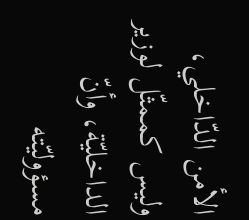الأمن الدّاخلي، وليس كممثّل لوزير الداخليّة، وأنّ مسؤوليّته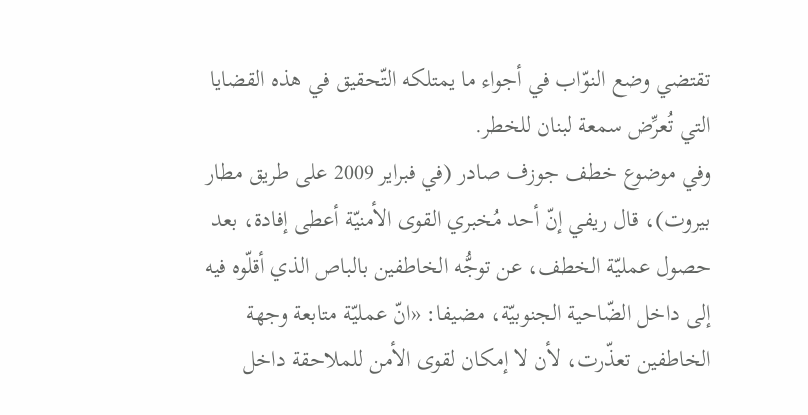تقتضي وضع النوّاب في أجواء ما يمتلكه التّحقيق في هذه القضايا التي تُعرِّض سمعة لبنان للخطر.
وفي موضوع خطف جوزف صادر (في فبراير 2009 على طريق مطار بيروت)، قال ريفي إنّ أحد مُخبري القوى الأمنيّة أعطى إفادة، بعد حصول عمليّة الخطف، عن توجُّه الخاطفين بالباص الذي أقلّوه فيه إلى داخل الضّاحية الجنوبيّة، مضيفا: «انّ عمليّة متابعة وجهة الخاطفين تعذّرت، لأن لا إمكان لقوى الأمن للملاحقة داخل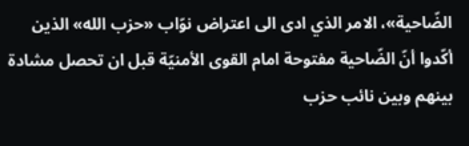الضّاحية»، الامر الذي ادى الى اعتراض نوّاب «حزب الله» الذين أكّدوا أنّ الضّاحية مفتوحة امام القوى الأمنيّة قبل ان تحصل مشادة بينهم وبين نائب حزب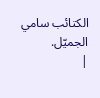الكتائب سامي الجميّل.
|